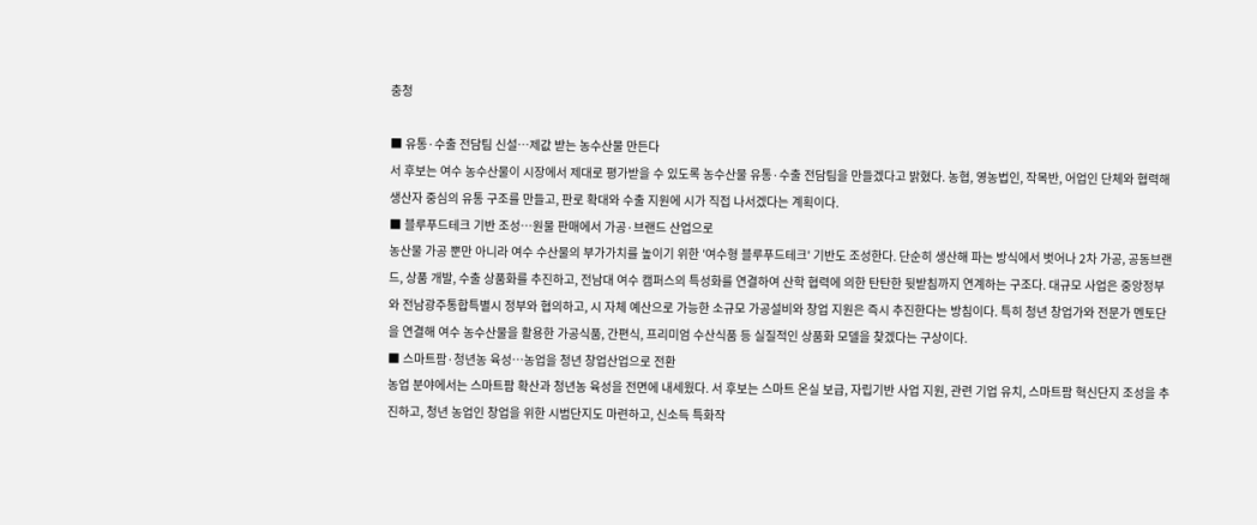충청

■ 유통·수출 전담팀 신설…제값 받는 농수산물 만든다
서 후보는 여수 농수산물이 시장에서 제대로 평가받을 수 있도록 농수산물 유통·수출 전담팀을 만들겠다고 밝혔다. 농협, 영농법인, 작목반, 어업인 단체와 협력해 생산자 중심의 유통 구조를 만들고, 판로 확대와 수출 지원에 시가 직접 나서겠다는 계획이다.
■ 블루푸드테크 기반 조성…원물 판매에서 가공·브랜드 산업으로
농산물 가공 뿐만 아니라 여수 수산물의 부가가치를 높이기 위한 '여수형 블루푸드테크' 기반도 조성한다. 단순히 생산해 파는 방식에서 벗어나 2차 가공, 공동브랜드, 상품 개발, 수출 상품화를 추진하고, 전남대 여수 캠퍼스의 특성화를 연결하여 산학 협력에 의한 탄탄한 뒷받침까지 연계하는 구조다. 대규모 사업은 중앙정부와 전남광주통합특별시 정부와 협의하고, 시 자체 예산으로 가능한 소규모 가공설비와 창업 지원은 즉시 추진한다는 방침이다. 특히 청년 창업가와 전문가 멘토단을 연결해 여수 농수산물을 활용한 가공식품, 간편식, 프리미엄 수산식품 등 실질적인 상품화 모델을 찾겠다는 구상이다.
■ 스마트팜·청년농 육성…농업을 청년 창업산업으로 전환
농업 분야에서는 스마트팜 확산과 청년농 육성을 전면에 내세웠다. 서 후보는 스마트 온실 보급, 자립기반 사업 지원, 관련 기업 유치, 스마트팜 혁신단지 조성을 추진하고, 청년 농업인 창업을 위한 시범단지도 마련하고, 신소득 특화작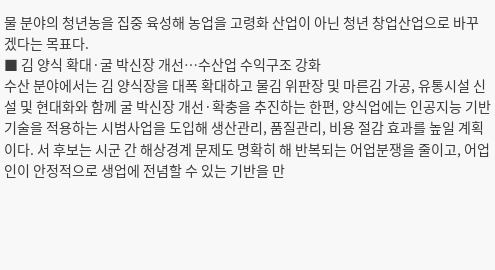물 분야의 청년농을 집중 육성해 농업을 고령화 산업이 아닌 청년 창업산업으로 바꾸겠다는 목표다.
■ 김 양식 확대·굴 박신장 개선…수산업 수익구조 강화
수산 분야에서는 김 양식장을 대폭 확대하고 물김 위판장 및 마른김 가공, 유통시설 신설 및 현대화와 함께 굴 박신장 개선·확충을 추진하는 한편, 양식업에는 인공지능 기반 기술을 적용하는 시범사업을 도입해 생산관리, 품질관리, 비용 절감 효과를 높일 계획이다. 서 후보는 시군 간 해상경계 문제도 명확히 해 반복되는 어업분쟁을 줄이고, 어업인이 안정적으로 생업에 전념할 수 있는 기반을 만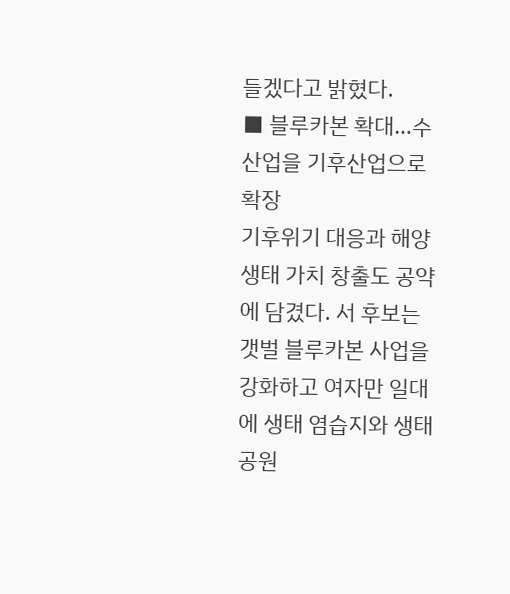들겠다고 밝혔다.
■ 블루카본 확대…수산업을 기후산업으로 확장
기후위기 대응과 해양생태 가치 창출도 공약에 담겼다. 서 후보는 갯벌 블루카본 사업을 강화하고 여자만 일대에 생태 염습지와 생태공원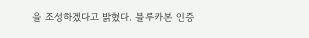을 조성하겠다고 밝혔다. 블루카본 인증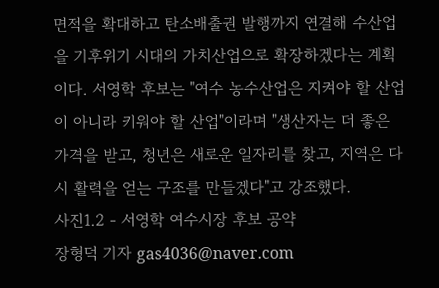면적을 확대하고 탄소배출권 발행까지 연결해 수산업을 기후위기 시대의 가치산업으로 확장하겠다는 계획이다. 서영학 후보는 "여수 농수산업은 지켜야 할 산업이 아니라 키워야 할 산업"이라며 "생산자는 더 좋은 가격을 받고, 청년은 새로운 일자리를 찾고, 지역은 다시 활력을 얻는 구조를 만들겠다"고 강조했다.
사진1.2 - 서영학 여수시장 후보 공약
장형덕 기자 gas4036@naver.com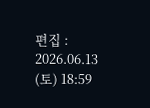편집 : 2026.06.13 (토) 18:59